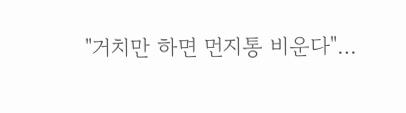"거치만 하면 먼지통 비운다"…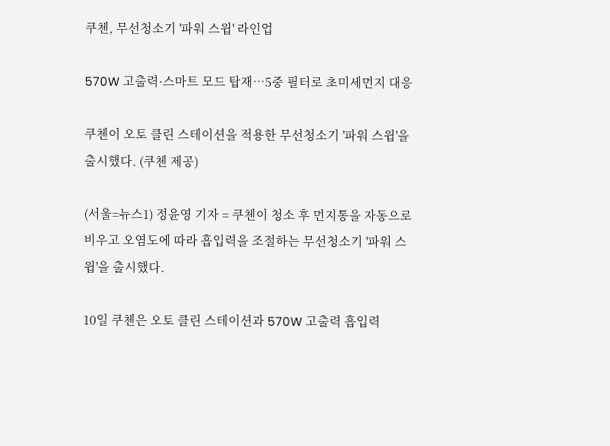쿠첸, 무선청소기 '파워 스윕' 라인업

570W 고출력·스마트 모드 탑재…5중 필터로 초미세먼지 대응

쿠첸이 오토 클린 스테이션을 적용한 무선청소기 '파워 스윕'을 출시했다. (쿠첸 제공)

(서울=뉴스1) 정윤영 기자 = 쿠첸이 청소 후 먼지통을 자동으로 비우고 오염도에 따라 흡입력을 조절하는 무선청소기 '파워 스윕'을 출시했다.

10일 쿠첸은 오토 클린 스테이션과 570W 고출력 흡입력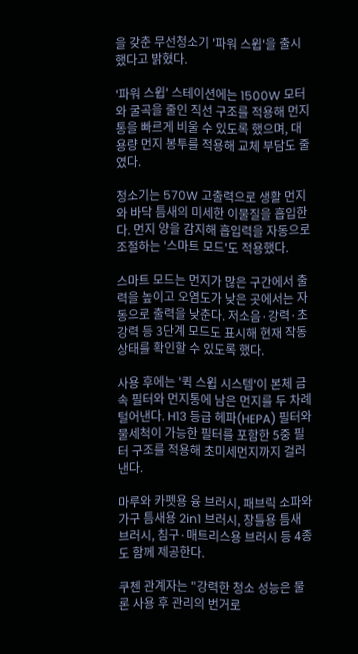을 갖춘 무선청소기 '파워 스윕'을 출시했다고 밝혔다.

'파워 스윕' 스테이션에는 1500W 모터와 굴곡을 줄인 직선 구조를 적용해 먼지통을 빠르게 비울 수 있도록 했으며, 대용량 먼지 봉투를 적용해 교체 부담도 줄였다.

청소기는 570W 고출력으로 생활 먼지와 바닥 틈새의 미세한 이물질을 흡입한다. 먼지 양을 감지해 흡입력을 자동으로 조절하는 '스마트 모드'도 적용했다.

스마트 모드는 먼지가 많은 구간에서 출력을 높이고 오염도가 낮은 곳에서는 자동으로 출력을 낮춘다. 저소음·강력·초강력 등 3단계 모드도 표시해 현재 작동 상태를 확인할 수 있도록 했다.

사용 후에는 '퀵 스윕 시스템'이 본체 금속 필터와 먼지통에 남은 먼지를 두 차례 털어낸다. H13 등급 헤파(HEPA) 필터와 물세척이 가능한 필터를 포함한 5중 필터 구조를 적용해 초미세먼지까지 걸러낸다.

마루와 카펫용 융 브러시, 패브릭 소파와 가구 틈새용 2in1 브러시, 창틀용 틈새 브러시, 침구·매트리스용 브러시 등 4종도 함께 제공한다.

쿠첸 관계자는 "강력한 청소 성능은 물론 사용 후 관리의 번거로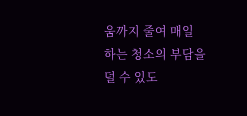움까지 줄여 매일 하는 청소의 부담을 덜 수 있도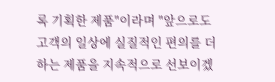록 기획한 제품"이라며 "앞으로도 고객의 일상에 실질적인 편의를 더하는 제품을 지속적으로 선보이겠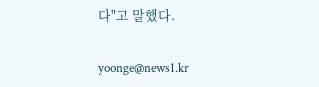다"고 말했다.

yoonge@news1.kr